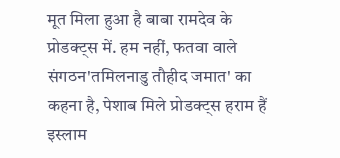मूत मिला हुआ है बाबा रामदेव के प्रोडक्ट्स में. हम नहीं, फतवा वाले संगठन'तमिलनाडु तौहीद जमात' का कहना है, पेशाब मिले प्रोडक्ट्स हराम हैं इस्लाम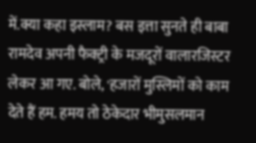में.क्या कहा इस्लाम? बस इत्ता सुनते ही बाबा रामदेव अपनी फैक्ट्री के मजदूरों वालारजिस्टर लेकर आ गए. बोले, 'हजारों मुस्लिमों को काम देते हैं हम. हमय तो ठेकेदार भीमुसलमान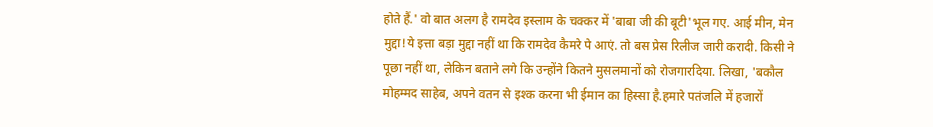होते हैं.' वो बात अलग है रामदेव इस्लाम के चक्कर में 'बाबा जी की बूटी'भूल गए. आई मीन, मेन मुद्दा!ये इत्ता बड़ा मुद्दा नहीं था कि रामदेव कैमरे पे आएं. तो बस प्रेस रिलीज जारी करादी. किसी ने पूछा नहीं था, लेकिन बताने लगे कि उन्होंने कितने मुसलमानों को रोजगारदिया. लिखा, 'बकौल मोहम्मद साहेब, अपने वतन से इश्क करना भी ईमान का हिस्सा है.हमारे पतंजलि में हजारों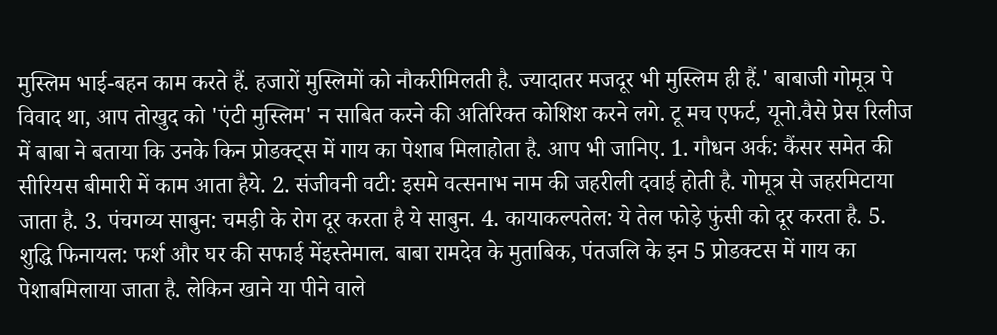मुस्लिम भाई-बहन काम करते हैं. हजारों मुस्लिमों को नौकरीमिलती है. ज्यादातर मजदूर भी मुस्लिम ही हैं.' बाबाजी गोमूत्र पे विवाद था, आप तोखुद को 'एंटी मुस्लिम' न साबित करने की अतिरिक्त कोशिश करने लगे. टू मच एफर्ट, यूनो.वैसे प्रेस रिलीज में बाबा ने बताया कि उनके किन प्रोडक्ट्स में गाय का पेशाब मिलाहोता है. आप भी जानिए. 1. गौधन अर्क: कैंसर समेत की सीरियस बीमारी में काम आता हैये. 2. संजीवनी वटी: इसमे वत्सनाभ नाम की जहरीली दवाई होती है. गोमूत्र से जहरमिटाया जाता है. 3. पंचगव्य साबुन: चमड़ी के रोग दूर करता है ये साबुन. 4. कायाकल्पतेल: ये तेल फोड़े फुंसी को दूर करता है. 5. शुद्धि फिनायल: फर्श और घर की सफाई मेंइस्तेमाल. बाबा रामदेव के मुताबिक, पंतजलि के इन 5 प्रोडक्टस में गाय का पेशाबमिलाया जाता है. लेकिन खाने या पीने वाले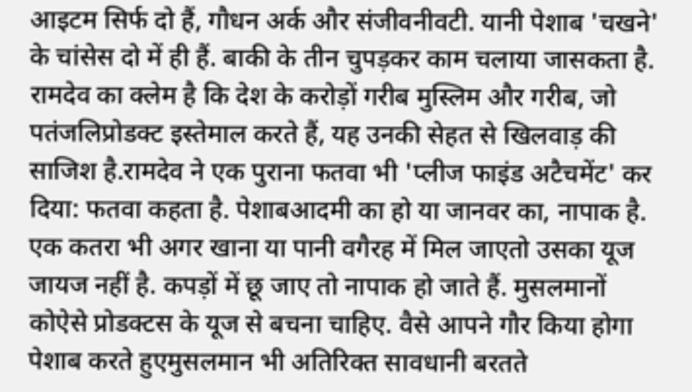आइटम सिर्फ दो हैं, गौधन अर्क और संजीवनीवटी. यानी पेशाब 'चखने' के चांसेस दो में ही हैं. बाकी के तीन चुपड़कर काम चलाया जासकता है. रामदेव का क्लेम है कि देश के करोड़ों गरीब मुस्लिम और गरीब, जो पतंजलिप्रोडक्ट इस्तेमाल करते हैं, यह उनकी सेहत से खिलवाड़ की साजिश है.रामदेव ने एक पुराना फतवा भी 'प्लीज फाइंड अटैचमेंट' कर दिया: फतवा कहता है. पेशाबआदमी का हो या जानवर का, नापाक है. एक कतरा भी अगर खाना या पानी वगैरह में मिल जाएतो उसका यूज जायज नहीं है. कपड़ों में छू जाए तो नापाक हो जाते हैं. मुसलमानों कोऐसे प्रोडक्टस के यूज से बचना चाहिए. वैसे आपने गौर किया होगा पेशाब करते हुएमुसलमान भी अतिरिक्त सावधानी बरतते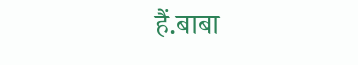हैं.बाबा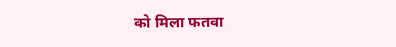को मिला फतवा